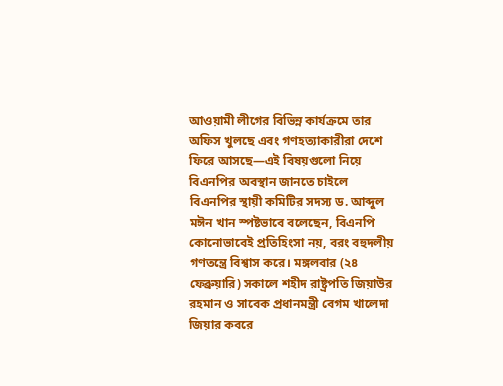আওয়ামী লীগের বিভিন্ন কার্যক্রমে তার অফিস খুলছে এবং গণহত্যাকারীরা দেশে ফিরে আসছে—এই বিষয়গুলো নিয়ে বিএনপির অবস্থান জানতে চাইলে বিএনপির স্থায়ী কমিটির সদস্য ড. আব্দুল মঈন খান স্পষ্টভাবে বলেছেন, বিএনপি কোনোভাবেই প্রতিহিংসা নয়, বরং বহুদলীয় গণতন্ত্রে বিশ্বাস করে। মঙ্গলবার (২৪ ফেব্রুয়ারি) সকালে শহীদ রাষ্ট্রপতি জিয়াউর রহমান ও সাবেক প্রধানমন্ত্রী বেগম খালেদা জিয়ার কবরে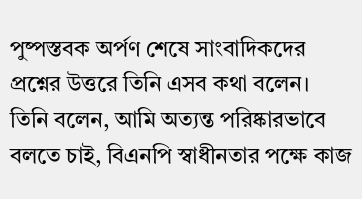পুষ্পস্তবক অর্পণ শেষে সাংবাদিকদের প্রশ্নের উত্তরে তিনি এসব কথা বলেন।
তিনি বলেন, আমি অত্যন্ত পরিষ্কারভাবে বলতে চাই, বিএনপি স্বাধীনতার পক্ষে কাজ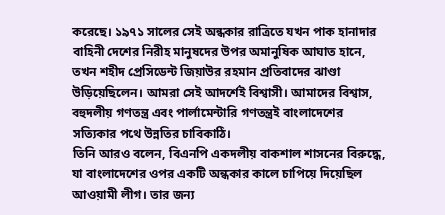করেছে। ১৯৭১ সালের সেই অন্ধকার রাত্রিতে যখন পাক হানাদার বাহিনী দেশের নিরীহ মানুষদের উপর অমানুষিক আঘাত হানে, তখন শহীদ প্রেসিডেন্ট জিয়াউর রহমান প্রতিবাদের ঝাণ্ডা উড়িয়েছিলেন। আমরা সেই আদর্শেই বিশ্বাসী। আমাদের বিশ্বাস, বহুদলীয় গণতন্ত্র এবং পার্লামেন্টারি গণতন্ত্রই বাংলাদেশের সত্যিকার পথে উন্নতির চাবিকাঠি।
তিনি আরও বলেন, বিএনপি একদলীয় বাকশাল শাসনের বিরুদ্ধে, যা বাংলাদেশের ওপর একটি অন্ধকার কালে চাপিয়ে দিয়েছিল আওয়ামী লীগ। তার জন্য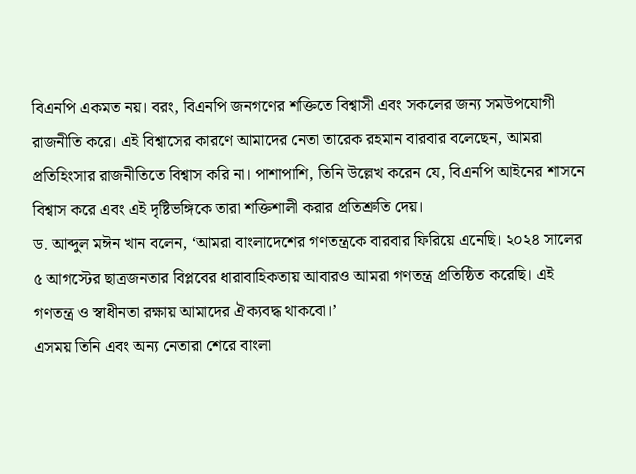বিএনপি একমত নয়। বরং, বিএনপি জনগণের শক্তিতে বিশ্বাসী এবং সকলের জন্য সমউপযোগী রাজনীতি করে। এই বিশ্বাসের কারণে আমাদের নেতা তারেক রহমান বারবার বলেছেন, আমরা প্রতিহিংসার রাজনীতিতে বিশ্বাস করি না। পাশাপাশি, তিনি উল্লেখ করেন যে, বিএনপি আইনের শাসনে বিশ্বাস করে এবং এই দৃষ্টিভঙ্গিকে তারা শক্তিশালী করার প্রতিশ্রুতি দেয়।
ড. আব্দুল মঈন খান বলেন, ‘আমরা বাংলাদেশের গণতন্ত্রকে বারবার ফিরিয়ে এনেছি। ২০২৪ সালের ৫ আগস্টের ছাত্রজনতার বিপ্লবের ধারাবাহিকতায় আবারও আমরা গণতন্ত্র প্রতিষ্ঠিত করেছি। এই গণতন্ত্র ও স্বাধীনতা রক্ষায় আমাদের ঐক্যবদ্ধ থাকবো।’
এসময় তিনি এবং অন্য নেতারা শেরে বাংলা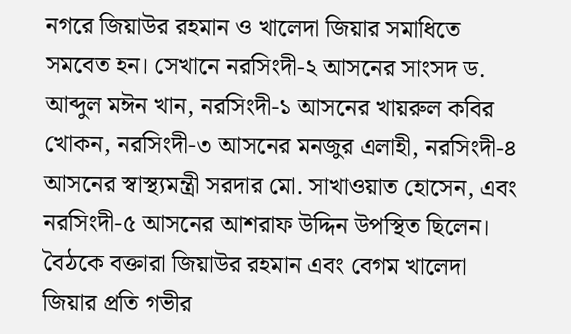নগরে জিয়াউর রহমান ও খালেদা জিয়ার সমাধিতে সমবেত হন। সেখানে নরসিংদী-২ আসনের সাংসদ ড. আব্দুল মঈন খান, নরসিংদী-১ আসনের খায়রুল কবির খোকন, নরসিংদী-৩ আসনের মনজুর এলাহী, নরসিংদী-৪ আসনের স্বাস্থ্যমন্ত্রী সরদার মো. সাখাওয়াত হোসেন, এবং নরসিংদী-৫ আসনের আশরাফ উদ্দিন উপস্থিত ছিলেন।
বৈঠকে বক্তারা জিয়াউর রহমান এবং বেগম খালেদা জিয়ার প্রতি গভীর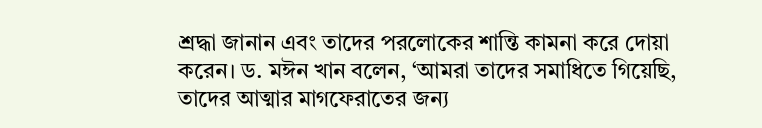শ্রদ্ধা জানান এবং তাদের পরলোকের শান্তি কামনা করে দোয়া করেন। ড. মঈন খান বলেন, ‘আমরা তাদের সমাধিতে গিয়েছি, তাদের আত্মার মাগফেরাতের জন্য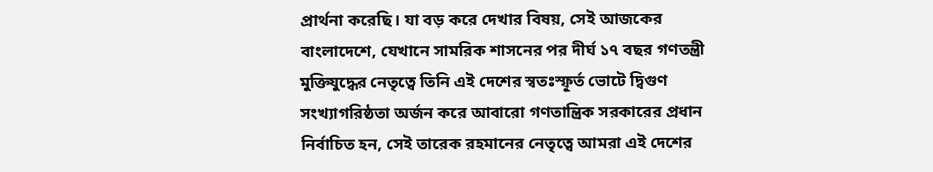প্রার্থনা করেছি। যা বড় করে দেখার বিষয়, সেই আজকের বাংলাদেশে, যেখানে সামরিক শাসনের পর দীর্ঘ ১৭ বছর গণতন্ত্রী মুক্তিযুদ্ধের নেতৃত্বে তিনি এই দেশের স্বতঃস্ফূর্ত ভোটে দ্বিগুণ সংখ্যাগরিষ্ঠতা অর্জন করে আবারো গণতান্ত্রিক সরকারের প্রধান নির্বাচিত হন, সেই তারেক রহমানের নেতৃত্বে আমরা এই দেশের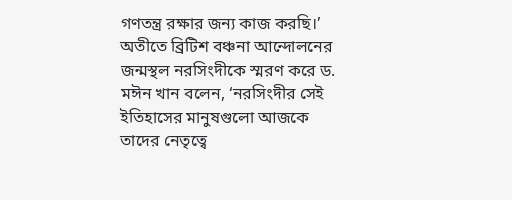গণতন্ত্র রক্ষার জন্য কাজ করছি।’
অতীতে ব্রিটিশ বঞ্চনা আন্দোলনের জন্মস্থল নরসিংদীকে স্মরণ করে ড. মঈন খান বলেন, ‘নরসিংদীর সেই ইতিহাসের মানুষগুলো আজকে তাদের নেতৃত্বে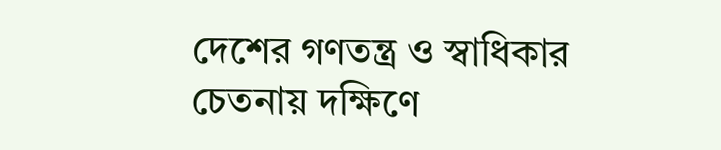দেশের গণতন্ত্র ও স্বাধিকার চেতনায় দক্ষিণে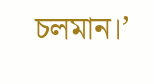চলমান।’